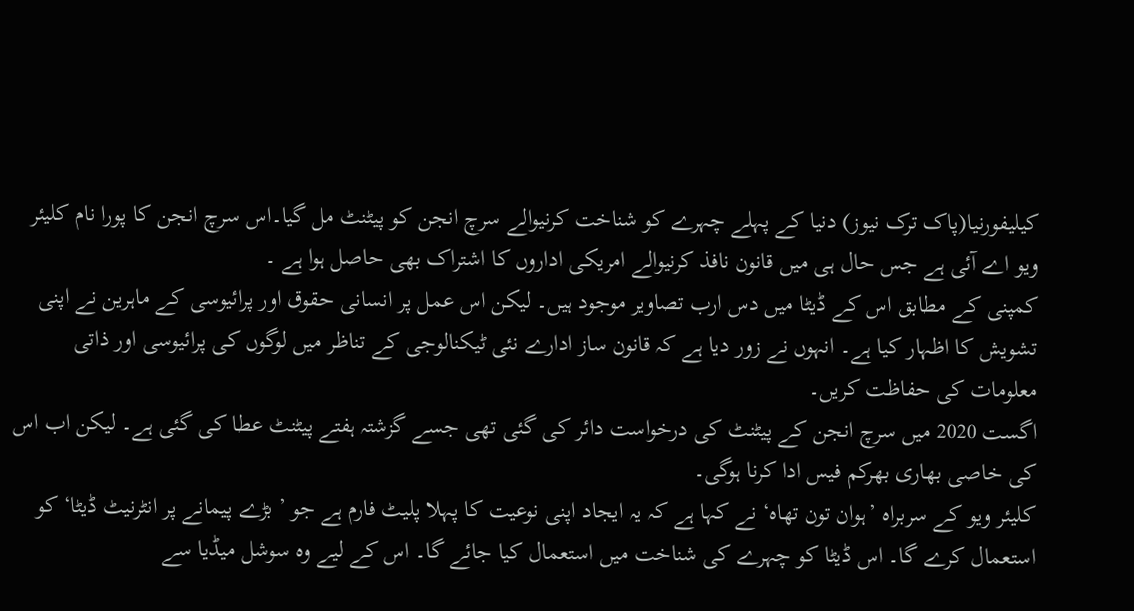کیلیفورنیا(پاک ترک نیوز) دنیا کے پہلے چہرے کو شناخت کرنیوالے سرچ انجن کو پیٹنٹ مل گیا۔اس سرچ انجن کا پورا نام کلیئر ویو اے آئی ہے جس حال ہی میں قانون نافذ کرنیوالے امریکی اداروں کا اشتراک بھی حاصل ہوا ہے ۔
کمپنی کے مطابق اس کے ڈیٹا میں دس ارب تصاویر موجود ہیں۔ لیکن اس عمل پر انسانی حقوق اور پرائیوسی کے ماہرین نے اپنی تشویش کا اظہار کیا ہے۔ انہوں نے زور دیا ہے کہ قانون ساز ادارے نئی ٹیکنالوجی کے تناظر میں لوگوں کی پرائیوسی اور ذاتی معلومات کی حفاظت کریں۔
اگست 2020 میں سرچ انجن کے پیٹنٹ کی درخواست دائر کی گئی تھی جسے گزشتہ ہفتے پیٹنٹ عطا کی گئی ہے۔ لیکن اب اس کی خاصی بھاری بھرکم فیس ادا کرنا ہوگی۔
کلیئر ویو کے سربراہ ’ہوان تون تھاہ‘ نے کہا ہے کہ یہ ایجاد اپنی نوعیت کا پہلا پلیٹ فارم ہے جو ’ بڑے پیمانے پر انٹرنیٹ ڈیٹا‘ کو استعمال کرے گا۔ اس ڈیٹا کو چہرے کی شناخت میں استعمال کیا جائے گا۔ اس کے لیے وہ سوشل میڈیا سے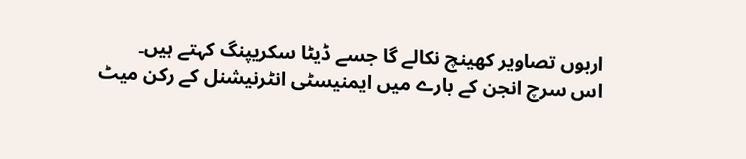اربوں تصاویر کھینچ نکالے گا جسے ڈیٹا سکریپنگ کہتے ہیں۔
اس سرچ انجن کے بارے میں ایمنیسٹی انٹرنیشنل کے رکن میٹ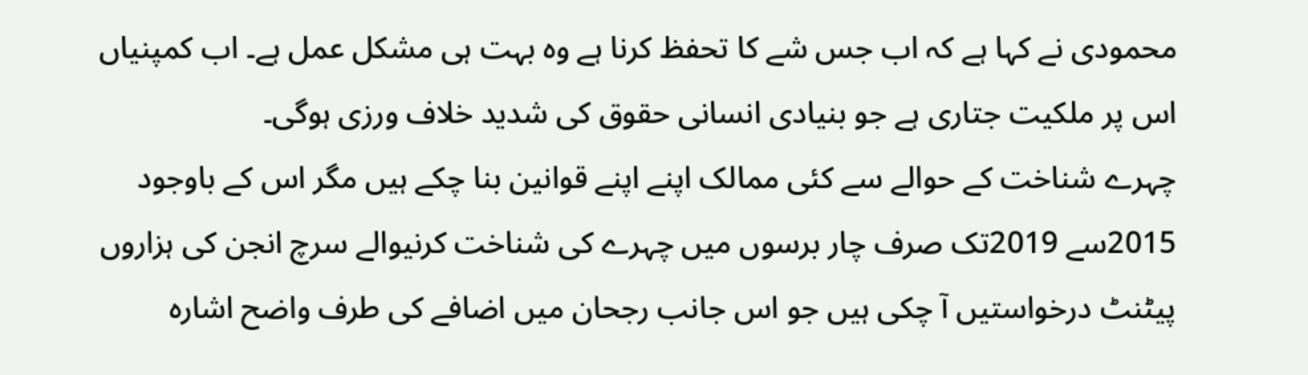محمودی نے کہا ہے کہ اب جس شے کا تحفظ کرنا ہے وہ بہت ہی مشکل عمل ہے۔ اب کمپنیاں اس پر ملکیت جتاری ہے جو بنیادی انسانی حقوق کی شدید خلاف ورزی ہوگی۔
چہرے شناخت کے حوالے سے کئی ممالک اپنے اپنے قوانین بنا چکے ہیں مگر اس کے باوجود 2015سے 2019تک صرف چار برسوں میں چہرے کی شناخت کرنیوالے سرچ انجن کی ہزاروں پیٹنٹ درخواستیں آ چکی ہیں جو اس جانب رجحان میں اضافے کی طرف واضح اشارہ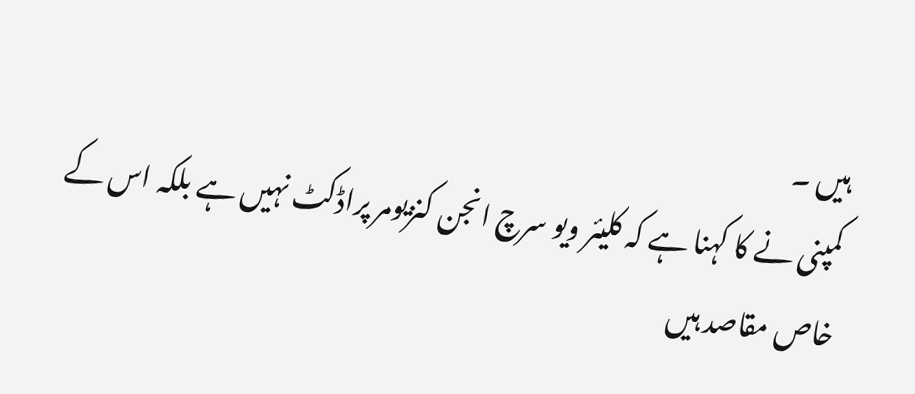ہیں ۔
کمپنی نے کا کہنا ہے کہ کلیئر ویو سرچ انجن کنزیومر پراڈکٹ نہیں ہے بلکہ اس کے خاص مقاصد ہیں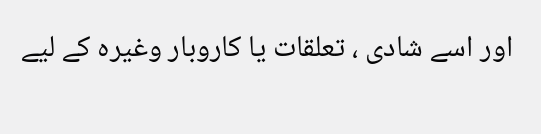اور اسے شادی ، تعلقات یا کاروبار وغیرہ کے لیے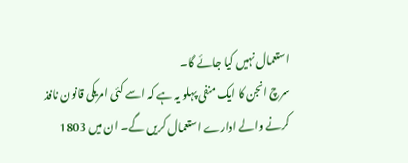استعمال نہیں کیا جائے گا۔
سرچ انجن کا ایک منفی پہلو یہ ہے کہ اسے کئی امریکی قانون نافذ کرنے والے ادارے استعمال کریں گے۔ ان میں 1803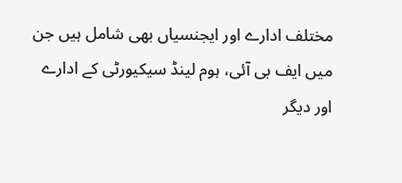مختلف ادارے اور ایجنسیاں بھی شامل ہیں جن میں ایف بی آئی، ہوم لینڈ سیکیورٹی کے ادارے اور دیگر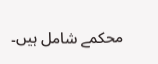محکمے شامل ہیں۔